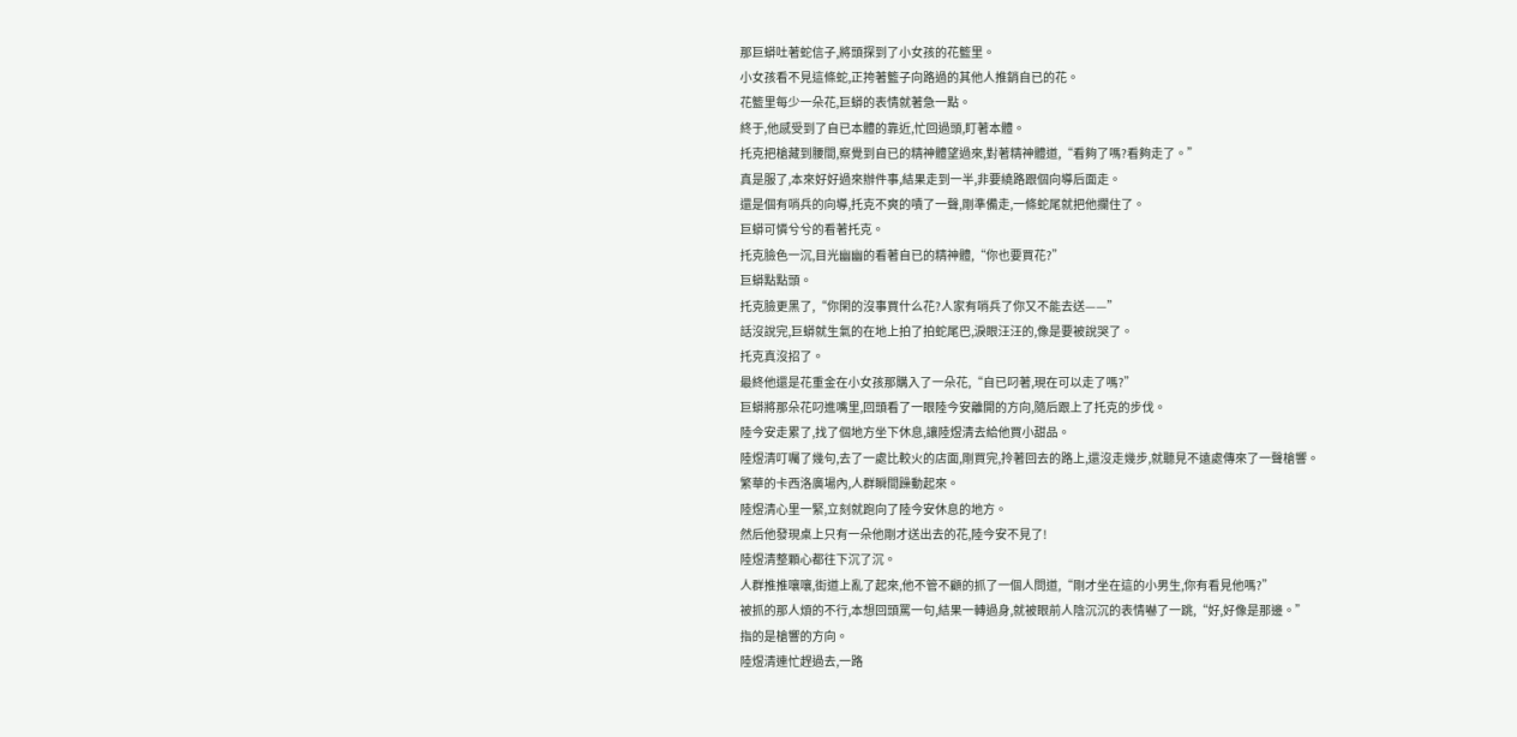那巨蟒吐著蛇信子,將頭探到了小女孩的花籃里。
小女孩看不見這條蛇,正挎著籃子向路過的其他人推銷自已的花。
花籃里每少一朵花,巨蟒的表情就著急一點。
終于,他感受到了自已本體的靠近,忙回過頭,盯著本體。
托克把槍藏到腰間,察覺到自已的精神體望過來,對著精神體道,“看夠了嗎?看夠走了。”
真是服了,本來好好過來辦件事,結果走到一半,非要繞路跟個向導后面走。
還是個有哨兵的向導,托克不爽的嘖了一聲,剛準備走,一條蛇尾就把他攔住了。
巨蟒可憐兮兮的看著托克。
托克臉色一沉,目光幽幽的看著自已的精神體,“你也要買花?”
巨蟒點點頭。
托克臉更黑了,“你閑的沒事買什么花?人家有哨兵了你又不能去送——”
話沒說完,巨蟒就生氣的在地上拍了拍蛇尾巴,淚眼汪汪的,像是要被說哭了。
托克真沒招了。
最終他還是花重金在小女孩那購入了一朵花,“自已叼著,現在可以走了嗎?”
巨蟒將那朵花叼進嘴里,回頭看了一眼陸今安離開的方向,隨后跟上了托克的步伐。
陸今安走累了,找了個地方坐下休息,讓陸煜清去給他買小甜品。
陸煜清叮囑了幾句,去了一處比較火的店面,剛買完,拎著回去的路上,還沒走幾步,就聽見不遠處傳來了一聲槍響。
繁華的卡西洛廣場內,人群瞬間躁動起來。
陸煜清心里一緊,立刻就跑向了陸今安休息的地方。
然后他發現桌上只有一朵他剛才送出去的花,陸今安不見了!
陸煜清整顆心都往下沉了沉。
人群推推嚷嚷,街道上亂了起來,他不管不顧的抓了一個人問道,“剛才坐在這的小男生,你有看見他嗎?”
被抓的那人煩的不行,本想回頭罵一句,結果一轉過身,就被眼前人陰沉沉的表情嚇了一跳,“好,好像是那邊。”
指的是槍響的方向。
陸煜清連忙趕過去,一路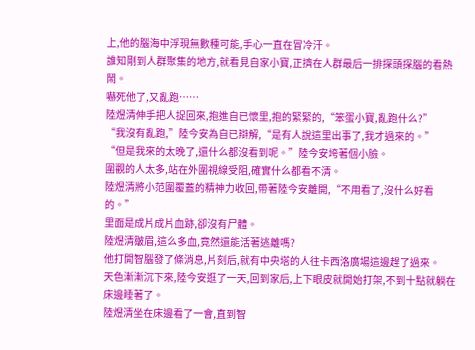上,他的腦海中浮現無數種可能,手心一直在冒冷汗。
誰知剛到人群聚集的地方,就看見自家小寶,正擠在人群最后一排探頭探腦的看熱鬧。
嚇死他了,又亂跑……
陸煜清伸手把人捉回來,抱進自已懷里,抱的緊緊的,“笨蛋小寶,亂跑什么?”
“我沒有亂跑,”陸今安為自已辯解,“是有人說這里出事了,我才過來的。”
“但是我來的太晚了,還什么都沒看到呢。”陸今安垮著個小臉。
圍觀的人太多,站在外圍視線受阻,確實什么都看不清。
陸煜清將小范圍覆蓋的精神力收回,帶著陸今安離開,“不用看了,沒什么好看的。”
里面是成片成片血跡,卻沒有尸體。
陸煜清皺眉,這么多血,竟然還能活著逃離嗎?
他打開智腦發了條消息,片刻后,就有中央塔的人往卡西洛廣場這邊趕了過來。
天色漸漸沉下來,陸今安逛了一天,回到家后,上下眼皮就開始打架,不到十點就躺在床邊睡著了。
陸煜清坐在床邊看了一會,直到智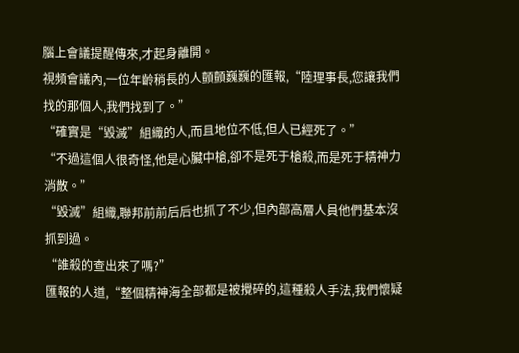腦上會議提醒傳來,才起身離開。
視頻會議內,一位年齡稍長的人顫顫巍巍的匯報,“陸理事長,您讓我們找的那個人,我們找到了。”
“確實是“毀滅”組織的人,而且地位不低,但人已經死了。”
“不過這個人很奇怪,他是心臟中槍,卻不是死于槍殺,而是死于精神力消散。”
“毀滅”組織,聯邦前前后后也抓了不少,但內部高層人員他們基本沒抓到過。
“誰殺的查出來了嗎?”
匯報的人道,“整個精神海全部都是被攪碎的,這種殺人手法,我們懷疑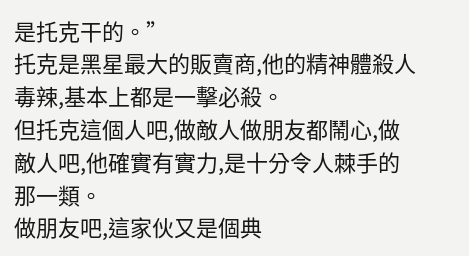是托克干的。”
托克是黑星最大的販賣商,他的精神體殺人毒辣,基本上都是一擊必殺。
但托克這個人吧,做敵人做朋友都鬧心,做敵人吧,他確實有實力,是十分令人棘手的那一類。
做朋友吧,這家伙又是個典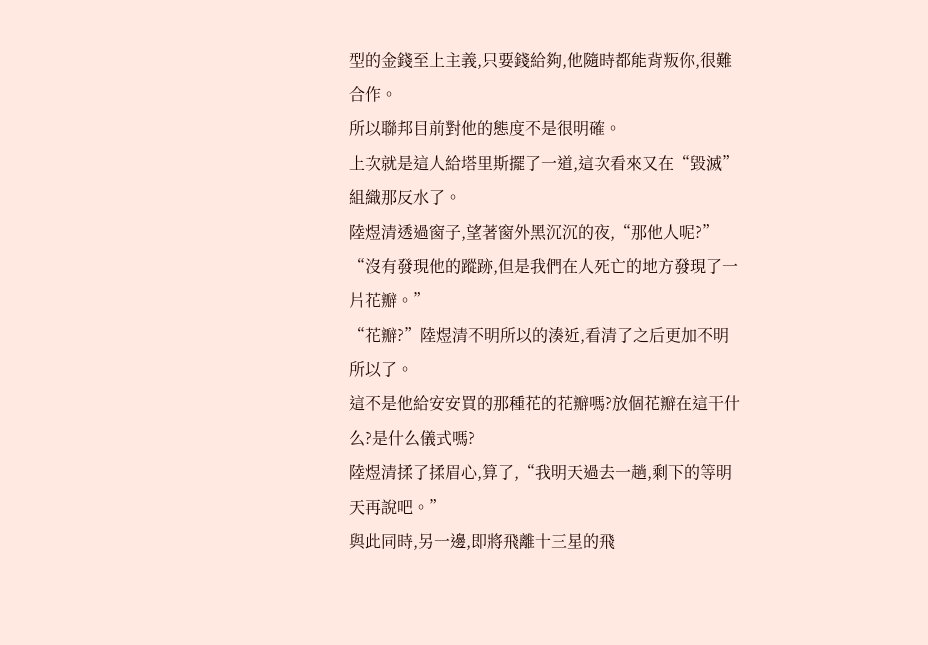型的金錢至上主義,只要錢給夠,他隨時都能背叛你,很難合作。
所以聯邦目前對他的態度不是很明確。
上次就是這人給塔里斯擺了一道,這次看來又在“毀滅”組織那反水了。
陸煜清透過窗子,望著窗外黑沉沉的夜,“那他人呢?”
“沒有發現他的蹤跡,但是我們在人死亡的地方發現了一片花瓣。”
“花瓣?”陸煜清不明所以的湊近,看清了之后更加不明所以了。
這不是他給安安買的那種花的花瓣嗎?放個花瓣在這干什么?是什么儀式嗎?
陸煜清揉了揉眉心,算了,“我明天過去一趟,剩下的等明天再說吧。”
與此同時,另一邊,即將飛離十三星的飛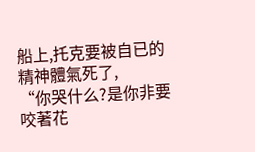船上,托克要被自已的精神體氣死了,
“你哭什么?是你非要咬著花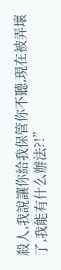殺人,我說讓你給我保管你不聽,現在被弄壞了,我能有什么辦法?!”